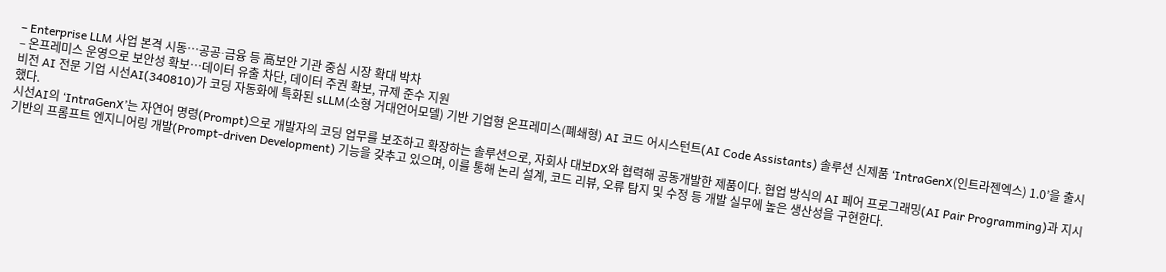– Enterprise LLM 사업 본격 시동…공공∙금융 등 高보안 기관 중심 시장 확대 박차
– 온프레미스 운영으로 보안성 확보…데이터 유출 차단, 데이터 주권 확보, 규제 준수 지원
비전 AI 전문 기업 시선AI(340810)가 코딩 자동화에 특화된 sLLM(소형 거대언어모델) 기반 기업형 온프레미스(폐쇄형) AI 코드 어시스턴트(AI Code Assistants) 솔루션 신제품 ‘IntraGenX(인트라젠엑스) 1.0’을 출시했다.
시선AI의 ‘IntraGenX’는 자연어 명령(Prompt)으로 개발자의 코딩 업무를 보조하고 확장하는 솔루션으로, 자회사 대보DX와 협력해 공동개발한 제품이다. 협업 방식의 AI 페어 프로그래밍(AI Pair Programming)과 지시 기반의 프롬프트 엔지니어링 개발(Prompt-driven Development) 기능을 갖추고 있으며, 이를 통해 논리 설계, 코드 리뷰, 오류 탐지 및 수정 등 개발 실무에 높은 생산성을 구현한다.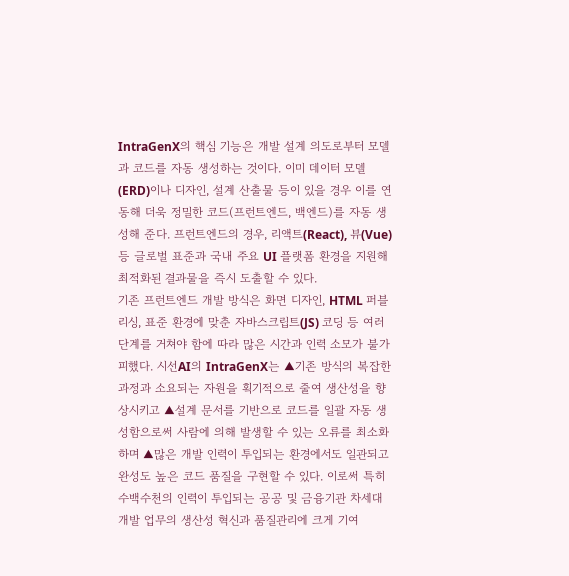IntraGenX의 핵심 기능은 개발 설계 의도로부터 모델과 코드를 자동 생성하는 것이다. 이미 데이터 모델(ERD)이나 디자인, 설계 산출물 등이 있을 경우 이를 연동해 더욱 정밀한 코드(프런트엔드, 백엔드)를 자동 생성해 준다. 프런트엔드의 경우, 리액트(React), 뷰(Vue) 등 글로벌 표준과 국내 주요 UI 플랫폼 환경을 지원해 최적화된 결과물을 즉시 도출할 수 있다.
기존 프런트엔드 개발 방식은 화면 디자인, HTML 퍼블리싱, 표준 환경에 맞춘 자바스크립트(JS) 코딩 등 여러 단계를 거쳐야 함에 따라 많은 시간과 인력 소모가 불가피했다. 시선AI의 IntraGenX는 ▲기존 방식의 복잡한 과정과 소요되는 자원을 획기적으로 줄여 생산성을 향상시키고 ▲설계 문서를 기반으로 코드를 일괄 자동 생성함으로써 사람에 의해 발생할 수 있는 오류를 최소화하며 ▲많은 개발 인력이 투입되는 환경에서도 일관되고 완성도 높은 코드 품질을 구현할 수 있다. 이로써 특히 수백수천의 인력이 투입되는 공공 및 금융기관 차세대 개발 업무의 생산성 혁신과 품질관리에 크게 기여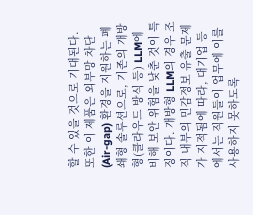할 수 있을 것으로 기대된다.
또한 이 제품은 외부망 차단(Air-gap) 환경을 지원하는 폐쇄형 솔루션으로, 기존의 개방형(클라우드 방식 등) LLM에 비해 보안 위험을 낮춘 것이 특징이다. 개방형 LLM의 경우 조직 내부의 민감정보 유출 문제가 지적됨에 따라, 대기업 등에서는 직원들이 업무에 이를 사용하지 못하도록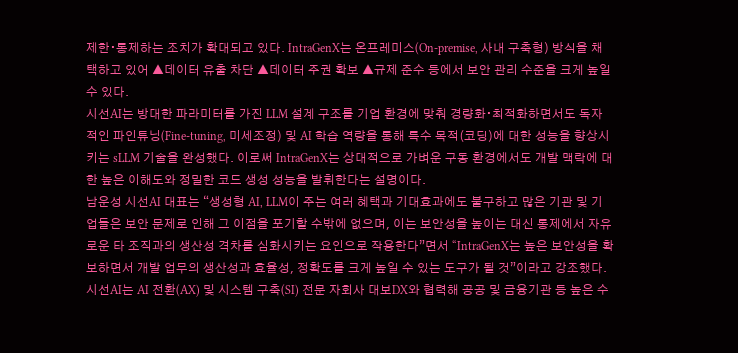제한∙통제하는 조치가 확대되고 있다. IntraGenX는 온프레미스(On-premise, 사내 구축형) 방식을 채택하고 있어 ▲데이터 유출 차단 ▲데이터 주권 확보 ▲규제 준수 등에서 보안 관리 수준을 크게 높일 수 있다.
시선AI는 방대한 파라미터를 가진 LLM 설계 구조를 기업 환경에 맞춰 경량화∙최적화하면서도 독자적인 파인튜닝(Fine-tuning, 미세조정) 및 AI 학습 역량을 통해 특수 목적(코딩)에 대한 성능을 향상시키는 sLLM 기술을 완성했다. 이로써 IntraGenX는 상대적으로 가벼운 구동 환경에서도 개발 맥락에 대한 높은 이해도와 정밀한 코드 생성 성능을 발휘한다는 설명이다.
남운성 시선AI 대표는 “생성형 AI, LLM이 주는 여러 혜택과 기대효과에도 불구하고 많은 기관 및 기업들은 보안 문제로 인해 그 이점을 포기할 수밖에 없으며, 이는 보안성을 높이는 대신 통제에서 자유로운 타 조직과의 생산성 격차를 심화시키는 요인으로 작용한다”면서 “IntraGenX는 높은 보안성을 확보하면서 개발 업무의 생산성과 효율성, 정확도를 크게 높일 수 있는 도구가 될 것”이라고 강조했다.
시선AI는 AI 전환(AX) 및 시스템 구축(SI) 전문 자회사 대보DX와 협력해 공공 및 금융기관 등 높은 수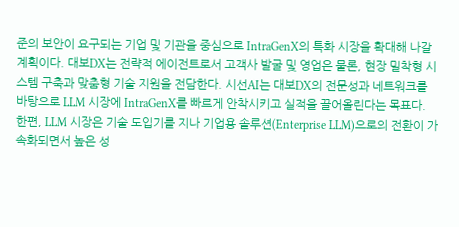준의 보안이 요구되는 기업 및 기관을 중심으로 IntraGenX의 특화 시장을 확대해 나갈 계획이다. 대보DX는 전략적 에이전트로서 고객사 발굴 및 영업은 물론, 현장 밀착형 시스템 구축과 맞춤형 기술 지원을 전담한다. 시선AI는 대보DX의 전문성과 네트워크를 바탕으로 LLM 시장에 IntraGenX를 빠르게 안착시키고 실적을 끌어올린다는 목표다.
한편, LLM 시장은 기술 도입기를 지나 기업용 솔루션(Enterprise LLM)으로의 전환이 가속화되면서 높은 성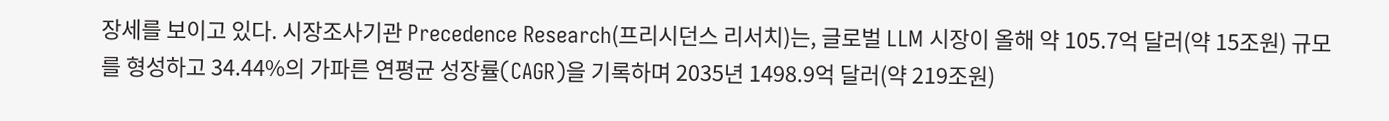장세를 보이고 있다. 시장조사기관 Precedence Research(프리시던스 리서치)는, 글로벌 LLM 시장이 올해 약 105.7억 달러(약 15조원) 규모를 형성하고 34.44%의 가파른 연평균 성장률(CAGR)을 기록하며 2035년 1498.9억 달러(약 219조원)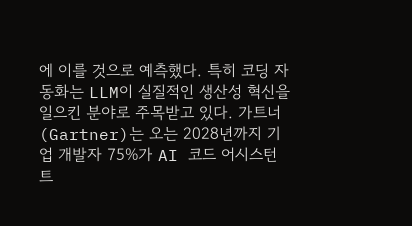에 이를 것으로 예측했다. 특히 코딩 자동화는 LLM이 실질적인 생산성 혁신을 일으킨 분야로 주목받고 있다. 가트너(Gartner)는 오는 2028년까지 기업 개발자 75%가 AI 코드 어시스턴트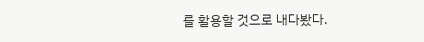를 활용할 것으로 내다봤다.